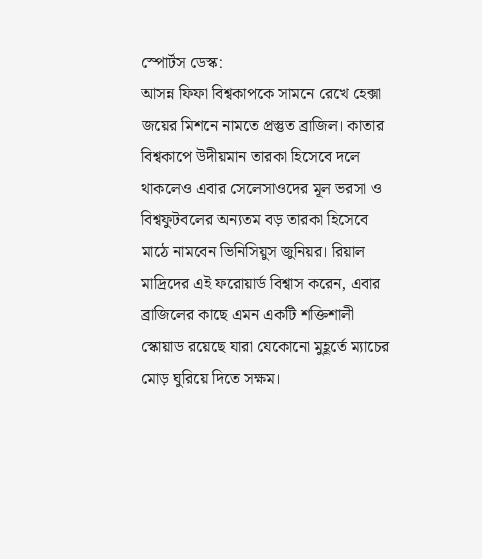স্পোর্টস ডেস্ক:
আসন্ন ফিফা বিশ্বকাপকে সামনে রেখে হেক্সা জয়ের মিশনে নামতে প্রস্তুত ব্রাজিল। কাতার বিশ্বকাপে উদীয়মান তারকা হিসেবে দলে থাকলেও এবার সেলেসাওদের মূল ভরসা ও বিশ্বফুটবলের অন্যতম বড় তারকা হিসেবে মাঠে নামবেন ভিনিসিয়ুস জুনিয়র। রিয়াল মাদ্রিদের এই ফরোয়ার্ড বিশ্বাস করেন, এবার ব্রাজিলের কাছে এমন একটি শক্তিশালী স্কোয়াড রয়েছে যারা যেকোনো মুহূর্তে ম্যাচের মোড় ঘুরিয়ে দিতে সক্ষম।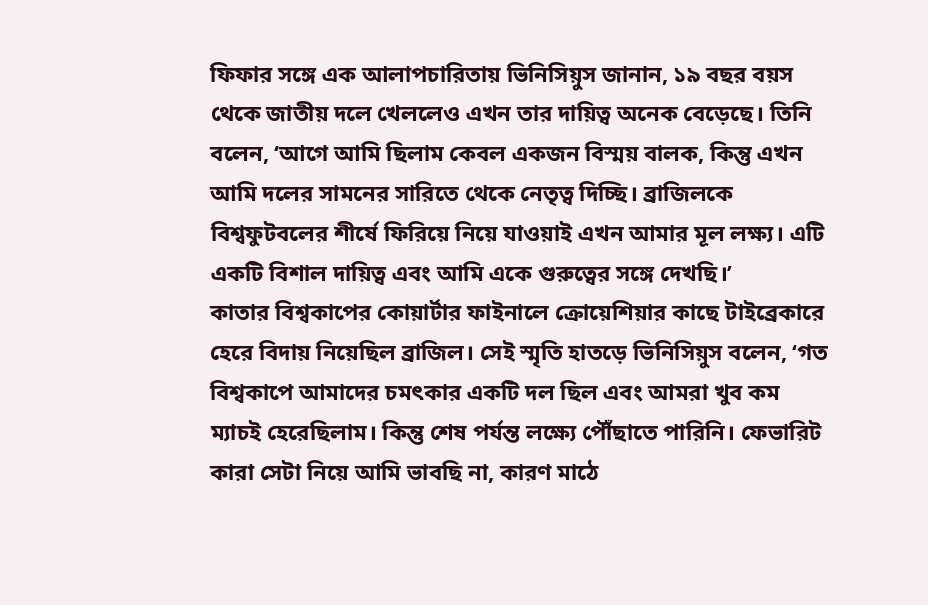ফিফার সঙ্গে এক আলাপচারিতায় ভিনিসিয়ুস জানান, ১৯ বছর বয়স থেকে জাতীয় দলে খেললেও এখন তার দায়িত্ব অনেক বেড়েছে। তিনি বলেন, ‘আগে আমি ছিলাম কেবল একজন বিস্ময় বালক, কিন্তু এখন আমি দলের সামনের সারিতে থেকে নেতৃত্ব দিচ্ছি। ব্রাজিলকে বিশ্বফুটবলের শীর্ষে ফিরিয়ে নিয়ে যাওয়াই এখন আমার মূল লক্ষ্য। এটি একটি বিশাল দায়িত্ব এবং আমি একে গুরুত্বের সঙ্গে দেখছি।’
কাতার বিশ্বকাপের কোয়ার্টার ফাইনালে ক্রোয়েশিয়ার কাছে টাইব্রেকারে হেরে বিদায় নিয়েছিল ব্রাজিল। সেই স্মৃতি হাতড়ে ভিনিসিয়ুস বলেন, ‘গত বিশ্বকাপে আমাদের চমৎকার একটি দল ছিল এবং আমরা খুব কম ম্যাচই হেরেছিলাম। কিন্তু শেষ পর্যন্ত লক্ষ্যে পৌঁছাতে পারিনি। ফেভারিট কারা সেটা নিয়ে আমি ভাবছি না, কারণ মাঠে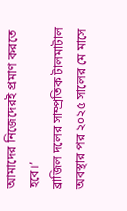আমাদের নিজেদেরই প্রমাণ করতে হবে।’
ব্রাজিল দলের সাম্প্রতিক টালমাটাল অবস্থার পর ২০২৫ সালের মে মাসে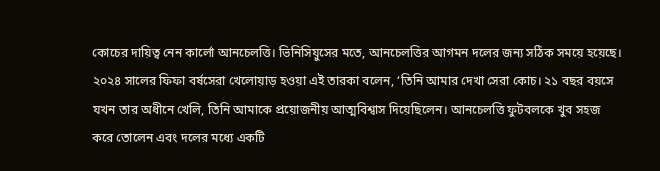কোচের দায়িত্ব নেন কার্লো আনচেলত্তি। ভিনিসিয়ুসের মতে, আনচেলত্তির আগমন দলের জন্য সঠিক সময়ে হয়েছে। ২০২৪ সালের ফিফা বর্ষসেরা খেলোয়াড় হওয়া এই তারকা বলেন, ‘তিনি আমার দেখা সেরা কোচ। ২১ বছর বয়সে যখন তার অধীনে খেলি, তিনি আমাকে প্রয়োজনীয় আত্মবিশ্বাস দিয়েছিলেন। আনচেলত্তি ফুটবলকে খুব সহজ করে তোলেন এবং দলের মধ্যে একটি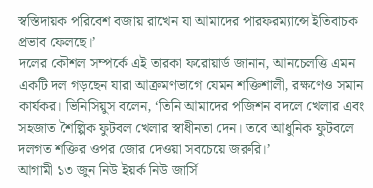স্বস্তিদায়ক পরিবেশ বজায় রাখেন যা আমাদের পারফরম্যান্সে ইতিবাচক প্রভাব ফেলছে।’
দলের কৌশল সম্পর্কে এই তারকা ফরোয়ার্ড জানান, আনচেলত্তি এমন একটি দল গড়ছেন যারা আক্রমণভাগে যেমন শক্তিশালী, রক্ষণেও সমান কার্যকর। ভিনিসিয়ুস বলেন, ‘তিনি আমাদের পজিশন বদলে খেলার এবং সহজাত শৈল্পিক ফুটবল খেলার স্বাধীনতা দেন। তবে আধুনিক ফুটবলে দলগত শক্তির ওপর জোর দেওয়া সবচেয়ে জরুরি।’
আগামী ১৩ জুন নিউ ইয়র্ক নিউ জার্সি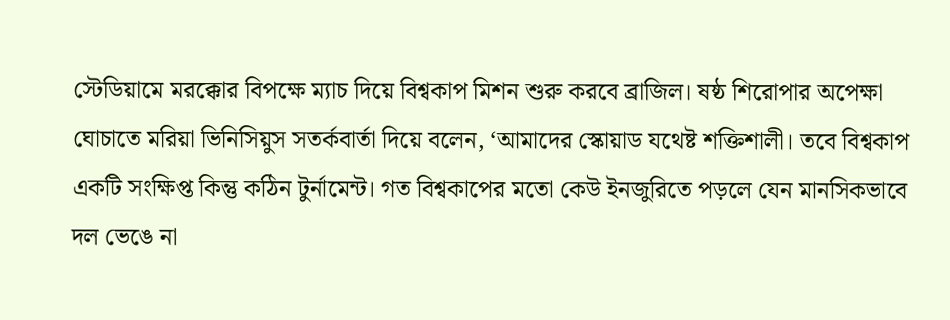স্টেডিয়ামে মরক্কোর বিপক্ষে ম্যাচ দিয়ে বিশ্বকাপ মিশন শুরু করবে ব্রাজিল। ষষ্ঠ শিরোপার অপেক্ষা ঘোচাতে মরিয়া ভিনিসিয়ুস সতর্কবার্তা দিয়ে বলেন, ‘আমাদের স্কোয়াড যথেষ্ট শক্তিশালী। তবে বিশ্বকাপ একটি সংক্ষিপ্ত কিন্তু কঠিন টুর্নামেন্ট। গত বিশ্বকাপের মতো কেউ ইনজুরিতে পড়লে যেন মানসিকভাবে দল ভেঙে না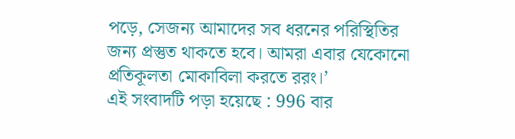পড়ে, সেজন্য আমাদের সব ধরনের পরিস্থিতির জন্য প্রস্তুত থাকতে হবে। আমরা এবার যেকোনো প্রতিকূলতা মোকাবিলা করতে ররং।’
এই সংবাদটি পড়া হয়েছে : 996 বার